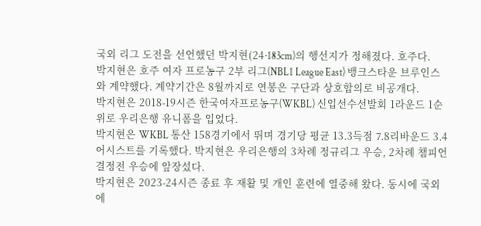국외 리그 도전을 선언했던 박지현(24·183cm)의 행선지가 정해졌다. 호주다.
박지현은 호주 여자 프로농구 2부 리그(NBL1 League East) 뱅크스타운 브루인스와 계약했다. 계약기간은 8월까지로 연봉은 구단과 상호합의로 비공개다.
박지현은 2018-19시즌 한국여자프로농구(WKBL) 신입선수선발회 1라운드 1순위로 우리은행 유니폼을 입었다.
박지현은 WKBL 통산 158경기에서 뛰며 경기당 평균 13.3득점 7.8리바운드 3.4어시스트를 기록했다. 박지현은 우리은행의 3차례 정규리그 우승, 2차례 챔피언 결정전 우승에 앞장섰다.
박지현은 2023-24시즌 종료 후 재활 및 개인 훈련에 열중해 왔다. 동시에 국외에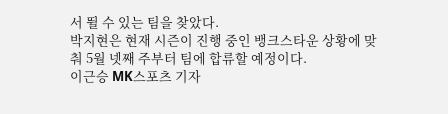서 뛸 수 있는 팀을 찾았다.
박지현은 현재 시즌이 진행 중인 뱅크스타운 상황에 맞춰 5월 넷째 주부터 팀에 합류할 예정이다.
이근승 MK스포츠 기자